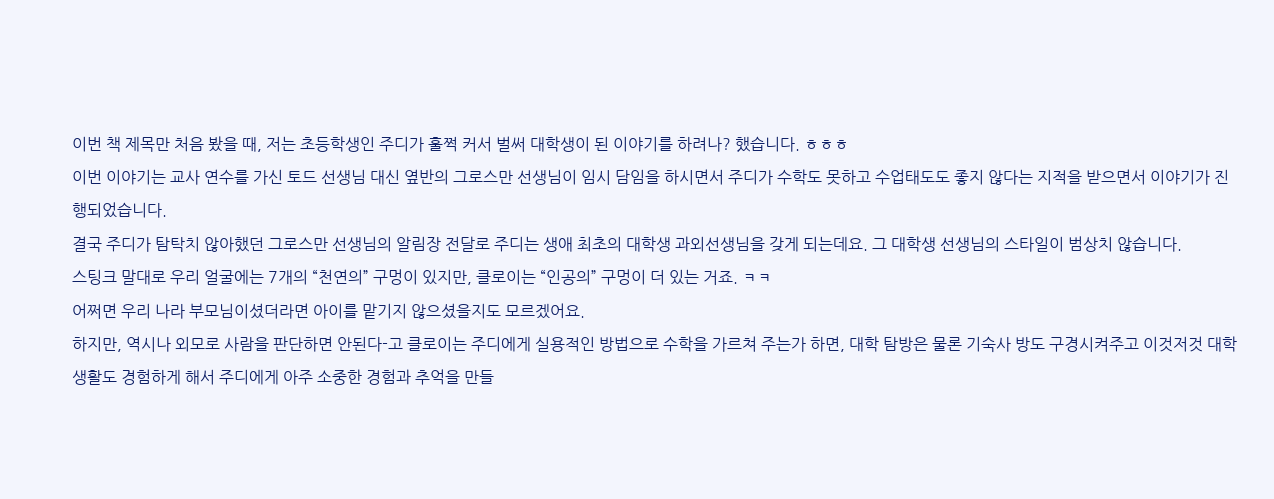이번 책 제목만 처음 봤을 때, 저는 초등학생인 주디가 훌쩍 커서 벌써 대학생이 된 이야기를 하려나? 했습니다. ㅎㅎㅎ
이번 이야기는 교사 연수를 가신 토드 선생님 대신 옆반의 그로스만 선생님이 임시 담임을 하시면서 주디가 수학도 못하고 수업태도도 좋지 않다는 지적을 받으면서 이야기가 진행되었습니다.
결국 주디가 탐탁치 않아했던 그로스만 선생님의 알림장 전달로 주디는 생애 최초의 대학생 과외선생님을 갖게 되는데요. 그 대학생 선생님의 스타일이 범상치 않습니다.
스팅크 말대로 우리 얼굴에는 7개의 “천연의” 구멍이 있지만, 클로이는 “인공의” 구멍이 더 있는 거죠. ㅋㅋ
어쩌면 우리 나라 부모님이셨더라면 아이를 맡기지 않으셨을지도 모르겠어요.
하지만, 역시나 외모로 사람을 판단하면 안된다-고 클로이는 주디에게 실용적인 방법으로 수학을 가르쳐 주는가 하면, 대학 탐방은 물론 기숙사 방도 구경시켜주고 이것저것 대학생활도 경험하게 해서 주디에게 아주 소중한 경험과 추억을 만들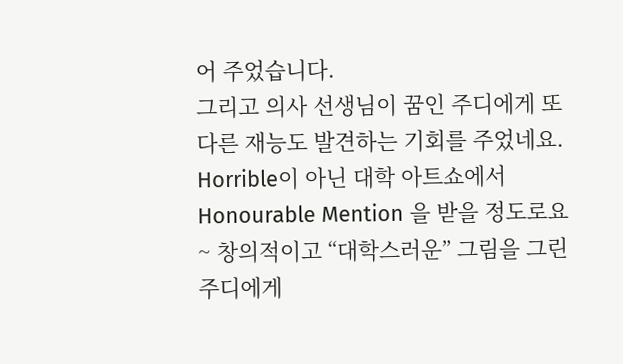어 주었습니다.
그리고 의사 선생님이 꿈인 주디에게 또다른 재능도 발견하는 기회를 주었네요.
Horrible이 아닌 대학 아트쇼에서 Honourable Mention 을 받을 정도로요~ 창의적이고 “대학스러운” 그림을 그린 주디에게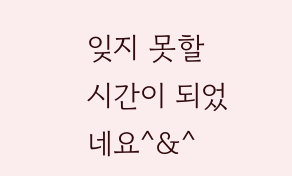잊지 못할 시간이 되었네요^&^